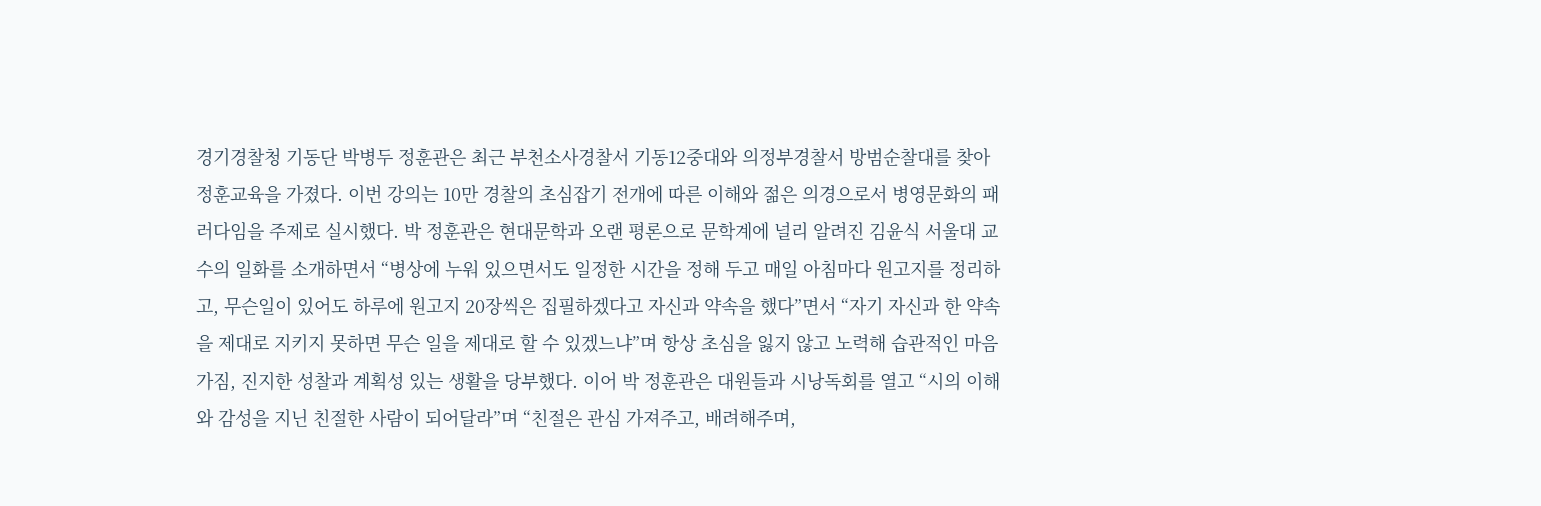경기경찰청 기동단 박병두 정훈관은 최근 부천소사경찰서 기동12중대와 의정부경찰서 방범순찰대를 찾아 정훈교육을 가졌다. 이번 강의는 10만 경찰의 초심잡기 전개에 따른 이해와 젊은 의경으로서 병영문화의 패러다임을 주제로 실시했다. 박 정훈관은 현대문학과 오랜 평론으로 문학계에 널리 알려진 김윤식 서울대 교수의 일화를 소개하면서 “병상에 누워 있으면서도 일정한 시간을 정해 두고 매일 아침마다 원고지를 정리하고, 무슨일이 있어도 하루에 원고지 20장씩은 집필하겠다고 자신과 약속을 했다”면서 “자기 자신과 한 약속을 제대로 지키지 못하면 무슨 일을 제대로 할 수 있겠느냐”며 항상 초심을 잃지 않고 노력해 습관적인 마음가짐, 진지한 성찰과 계획성 있는 생활을 당부했다. 이어 박 정훈관은 대원들과 시낭독회를 열고 “시의 이해와 감성을 지닌 친절한 사람이 되어달라”며 “친절은 관심 가져주고, 배려해주며,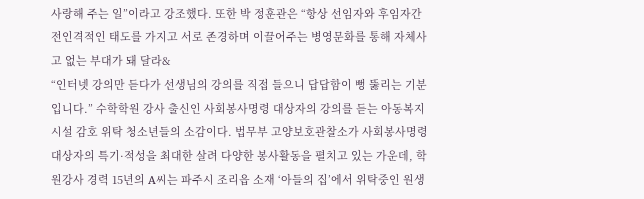사랑해 주는 일”이라고 강조했다. 또한 박 정훈관은 “항상 선임자와 후임자간 전인격적인 태도를 가지고 서로 존경하며 이끌어주는 병영문화를 통해 자체사고 없는 부대가 돼 달라&
“인터넷 강의만 듣다가 선생님의 강의를 직접 들으니 답답함이 뻥 뚫리는 기분입니다.” 수학학원 강사 출신인 사회봉사명령 대상자의 강의를 듣는 아동복지시설 감호 위탁 청소년들의 소감이다. 법무부 고양보호관찰소가 사회봉사명령 대상자의 특기·적성을 최대한 살려 다양한 봉사활동을 펼치고 있는 가운데, 학원강사 경력 15년의 A씨는 파주시 조리읍 소재 ‘아들의 집’에서 위탁중인 원생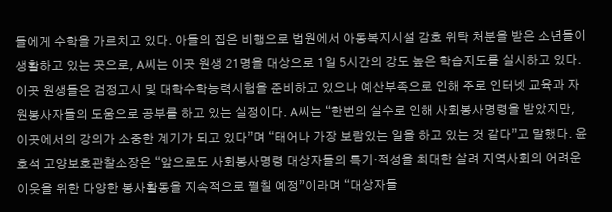들에게 수학을 가르치고 있다. 아들의 집은 비행으로 법원에서 아동복지시설 감호 위탁 처분을 받은 소년들이 생활하고 있는 곳으로, A씨는 이곳 원생 21명을 대상으로 1일 5시간의 강도 높은 학습지도를 실시하고 있다. 이곳 원생들은 검정고시 및 대학수학능력시험을 준비하고 있으나 예산부족으로 인해 주로 인터넷 교육과 자원봉사자들의 도움으로 공부를 하고 있는 실정이다. A씨는 “한번의 실수로 인해 사회봉사명령을 받았지만, 이곳에서의 강의가 소중한 계기가 되고 있다”며 “태어나 가장 보람있는 일을 하고 있는 것 같다”고 말했다. 윤호석 고양보호관찰소장은 “앞으로도 사회봉사명령 대상자들의 특기·적성을 최대한 살려 지역사회의 어려운 이웃을 위한 다양한 봉사활동을 지속적으로 펼칠 예정”이라며 “대상자들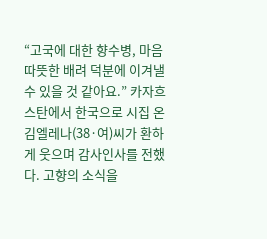“고국에 대한 향수병, 마음 따뜻한 배려 덕분에 이겨낼 수 있을 것 같아요.” 카자흐스탄에서 한국으로 시집 온 김엘레나(38·여)씨가 환하게 웃으며 감사인사를 전했다. 고향의 소식을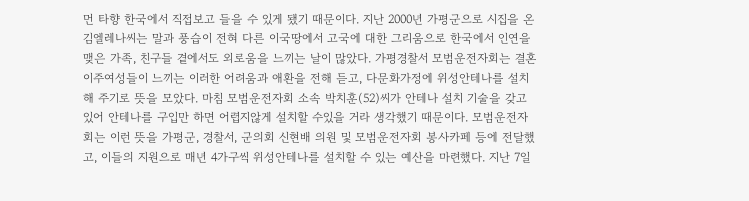먼 타향 한국에서 직접보고 들을 수 있게 됐기 때문이다. 지난 2000년 가평군으로 시집을 온 김엘레나씨는 말과 풍습이 전혀 다른 이국땅에서 고국에 대한 그리움으로 한국에서 인연을 맺은 가족, 친구들 곁에서도 외로움을 느끼는 날이 많았다. 가평경찰서 모범운전자회는 결혼이주여성들이 느끼는 이러한 어려움과 애환을 전해 듣고, 다문화가정에 위성안테나를 설치해 주기로 뜻을 모았다. 마침 모범운전자회 소속 박치훈(52)씨가 안테나 설치 기술을 갖고 있어 안테나를 구입만 하면 어렵지않게 설치할 수있을 거라 생각했기 때문이다. 모범운전자회는 이런 뜻을 가평군, 경찰서, 군의회 신현배 의원 및 모범운전자회 봉사카페 등에 전달했고, 이들의 지원으로 매년 4가구씩 위성안테나를 설치할 수 있는 예산을 마련했다. 지난 7일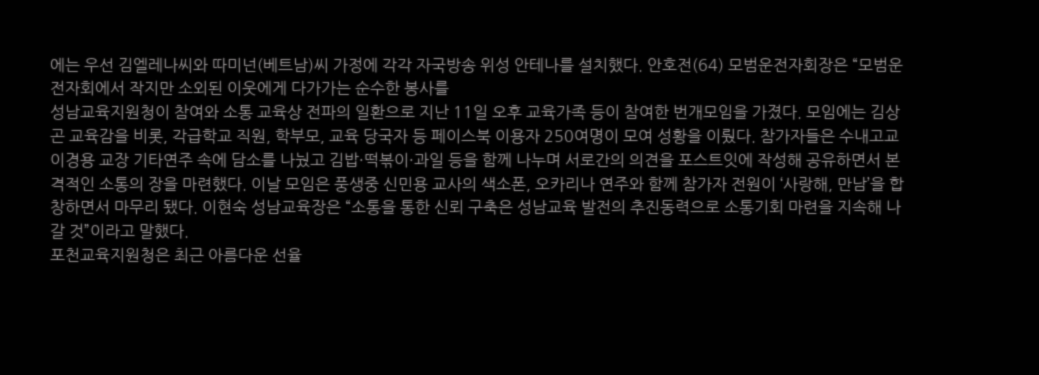에는 우선 김엘레나씨와 따미넌(베트남)씨 가정에 각각 자국방송 위성 안테나를 설치했다. 안호전(64) 모범운전자회장은 “모범운전자회에서 작지만 소외된 이웃에게 다가가는 순수한 봉사를
성남교육지원청이 참여와 소통 교육상 전파의 일환으로 지난 11일 오후 교육가족 등이 참여한 번개모임을 가졌다. 모임에는 김상곤 교육감을 비롯, 각급학교 직원, 학부모, 교육 당국자 등 페이스북 이용자 250여명이 모여 성황을 이뤘다. 참가자들은 수내고교 이경용 교장 기타연주 속에 담소를 나눴고 김밥·떡볶이·과일 등을 함께 나누며 서로간의 의견을 포스트잇에 작성해 공유하면서 본격적인 소통의 장을 마련했다. 이날 모임은 풍생중 신민용 교사의 색소폰, 오카리나 연주와 함께 참가자 전원이 ‘사랑해, 만남’을 합창하면서 마무리 됐다. 이현숙 성남교육장은 “소통을 통한 신뢰 구축은 성남교육 발전의 추진동력으로 소통기회 마련을 지속해 나갈 것”이라고 말했다.
포천교육지원청은 최근 아름다운 선율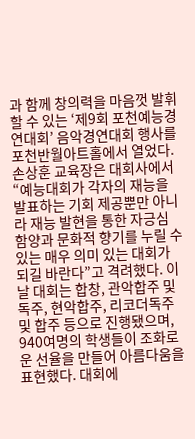과 함께 창의력을 마음껏 발휘할 수 있는 ‘제9회 포천예능경연대회’ 음악경연대회 행사를 포천반월아트홀에서 열었다. 손상훈 교육장은 대회사에서 “예능대회가 각자의 재능을 발표하는 기회 제공뿐만 아니라 재능 발현을 통한 자긍심 함양과 문화적 향기를 누릴 수 있는 매우 의미 있는 대회가 되길 바란다”고 격려했다. 이날 대회는 합창, 관악합주 및 독주, 현악합주, 리코더독주 및 합주 등으로 진행됐으며, 940여명의 학생들이 조화로운 선율을 만들어 아름다움을 표현했다. 대회에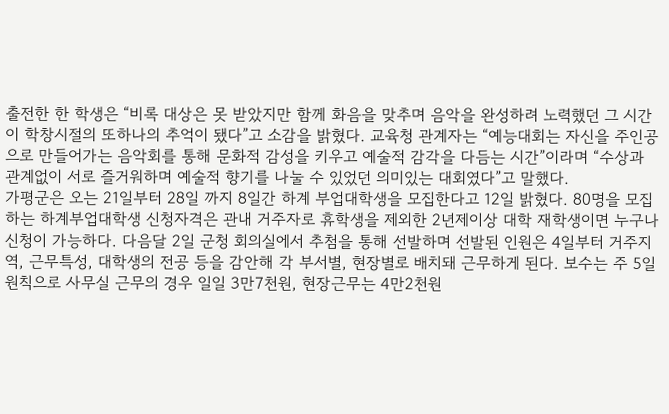출전한 한 학생은 “비록 대상은 못 받았지만 함께 화음을 맞추며 음악을 완성하려 노력했던 그 시간이 학창시절의 또하나의 추억이 됐다”고 소감을 밝혔다. 교육청 관계자는 “예능대회는 자신을 주인공으로 만들어가는 음악회를 통해 문화적 감성을 키우고 예술적 감각을 다듬는 시간”이라며 “수상과 관계없이 서로 즐거워하며 예술적 향기를 나눌 수 있었던 의미있는 대회였다”고 말했다.
가평군은 오는 21일부터 28일 까지 8일간 하계 부업대학생을 모집한다고 12일 밝혔다. 80명을 모집하는 하계부업대학생 신청자격은 관내 거주자로 휴학생을 제외한 2년제이상 대학 재학생이면 누구나 신청이 가능하다. 다음달 2일 군청 회의실에서 추첨을 통해 선발하며 선발된 인원은 4일부터 거주지역, 근무특성, 대학생의 전공 등을 감안해 각 부서별, 현장별로 배치돼 근무하게 된다. 보수는 주 5일 원칙으로 사무실 근무의 경우 일일 3만7천원, 현장근무는 4만2천원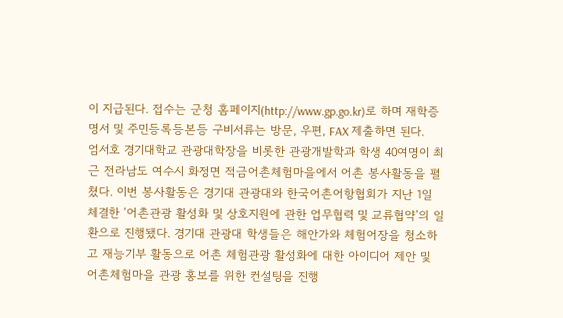이 지급된다. 접수는 군청 홈페이지(http://www.gp.go.kr)로 하며 재학증명서 및 주민등록등본등 구비서류는 방문, 우편, FAX 제출하면 된다.
엄서호 경기대학교 관광대학장을 비롯한 관광개발학과 학생 40여명이 최근 전라남도 여수시 화정면 적금어촌체험마을에서 어촌 봉사활동을 펼쳤다. 이번 봉사활동은 경기대 관광대와 한국어촌어항협회가 지난 1일 체결한 ‘어촌관광 활성화 및 상호지원에 관한 업무협력 및 교류협약’의 일환으로 진행됐다. 경기대 관광대 학생들은 해안가와 체험어장을 청소하고 재능기부 활동으로 어촌 체험관광 활성화에 대한 아이디어 제안 및 어촌체험마을 관광 홍보를 위한 컨설팅을 진행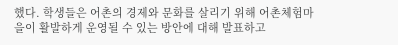했다. 학생들은 어촌의 경제와 문화를 살리기 위해 어촌체험마을이 활발하게 운영될 수 있는 방안에 대해 발표하고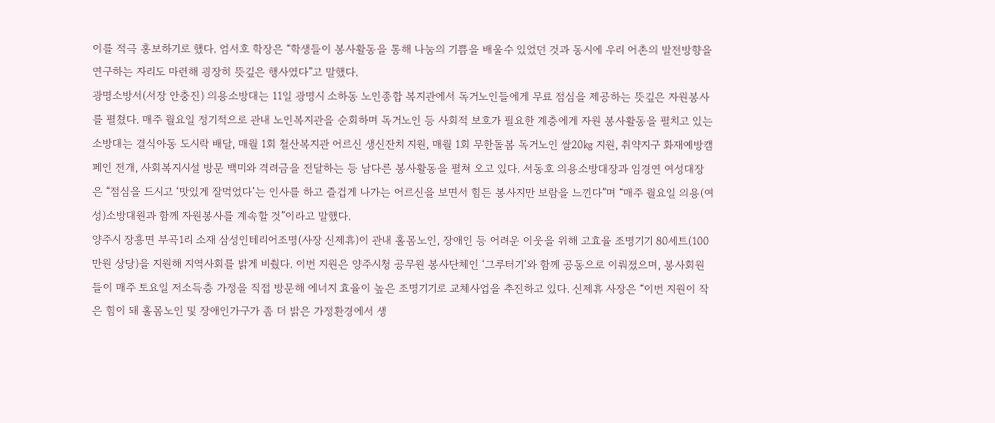이를 적극 홍보하기로 했다. 엄서호 학장은 “학생들이 봉사활동을 통해 나눔의 기쁨을 배울수 있었던 것과 동시에 우리 어촌의 발전방향을 연구하는 자리도 마련해 굉장히 뜻깊은 행사였다”고 말했다.
광명소방서(서장 안충진) 의용소방대는 11일 광명시 소하동 노인종합 복지관에서 독거노인들에게 무료 점심을 제공하는 뜻깊은 자원봉사를 펼쳤다. 매주 월요일 정기적으로 관내 노인복지관을 순회하며 독거노인 등 사회적 보호가 필요한 계층에게 자원 봉사활동을 펼치고 있는 소방대는 결식아동 도시락 배달, 매월 1회 철산복지관 어르신 생신잔치 지원, 매월 1회 무한돌봄 독거노인 쌀20㎏ 지원, 취약지구 화재예방캠페인 전개, 사회복지시설 방문 백미와 격려금을 전달하는 등 남다른 봉사활동을 펼쳐 오고 있다. 서동호 의용소방대장과 임경연 여성대장은 “점심을 드시고 ‘맛있게 잘먹었다’는 인사를 하고 즐겁게 나가는 어르신을 보면서 힘든 봉사지만 보람을 느낀다”며 “매주 월요일 의용(여성)소방대원과 함께 자원봉사를 계속할 것”이라고 말했다.
양주시 장흥면 부곡1리 소재 삼성인테리어조명(사장 신제휴)이 관내 홀몸노인, 장애인 등 어려운 이웃을 위해 고효율 조명기기 80세트(100만원 상당)을 지원해 지역사회를 밝게 비췄다. 이번 지원은 양주시청 공무원 봉사단체인 ‘그루터기’와 함께 공동으로 이뤄졌으며, 봉사회원들이 매주 토요일 저소득층 가정을 직접 방문해 에너지 효율이 높은 조명기기로 교체사업을 추진하고 있다. 신제휴 사장은 “이번 지원이 작은 힘이 돼 홀몸노인 및 장애인가구가 좀 더 밝은 가정환경에서 생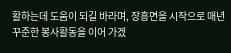활하는데 도움이 되길 바라며, 장흥면을 시작으로 매년 꾸준한 봉사활동을 이어 가겠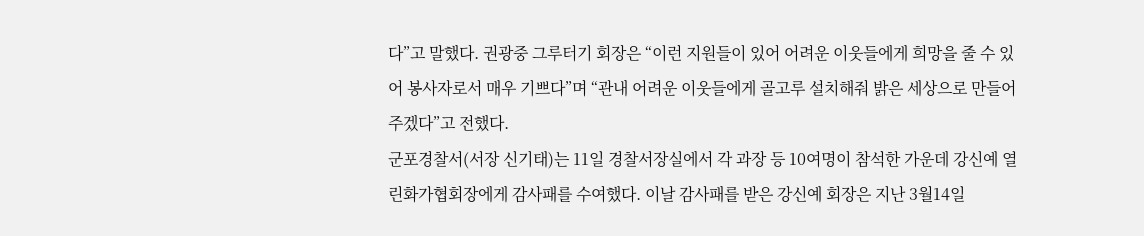다”고 말했다. 권광중 그루터기 회장은 “이런 지원들이 있어 어려운 이웃들에게 희망을 줄 수 있어 봉사자로서 매우 기쁘다”며 “관내 어려운 이웃들에게 골고루 설치해줘 밝은 세상으로 만들어 주겠다”고 전했다.
군포경찰서(서장 신기태)는 11일 경찰서장실에서 각 과장 등 10여명이 참석한 가운데 강신예 열린화가협회장에게 감사패를 수여했다. 이날 감사패를 받은 강신예 회장은 지난 3월14일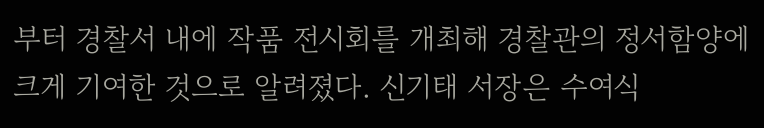부터 경찰서 내에 작품 전시회를 개최해 경찰관의 정서함양에 크게 기여한 것으로 알려졌다. 신기태 서장은 수여식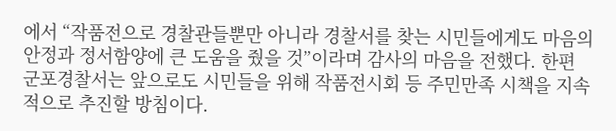에서 “작품전으로 경찰관들뿐만 아니라 경찰서를 찾는 시민들에게도 마음의 안정과 정서함양에 큰 도움을 줬을 것”이라며 감사의 마음을 전했다. 한편 군포경찰서는 앞으로도 시민들을 위해 작품전시회 등 주민만족 시책을 지속적으로 추진할 방침이다.